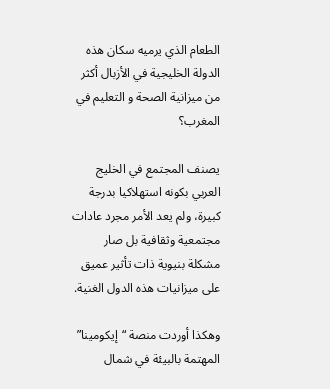الطعام الذي يرميه سكان هذه الدولة الخليجية في الأزبال أكثر من ميزانية الصحة و التعليم في المغرب؟

يصنف المجتمع في الخليج العربي بكونه استهلاكيا بدرجة كبيرة، ولم يعد الأمر مجرد عادات مجتمعية وثقافية بل صار مشكلة بنيوية ذات تأثير عميق على ميزانيات هذه الدول الغنية.

وهكذا أوردت منصة “إيكومينا” المهتمة بالبيئة في شمال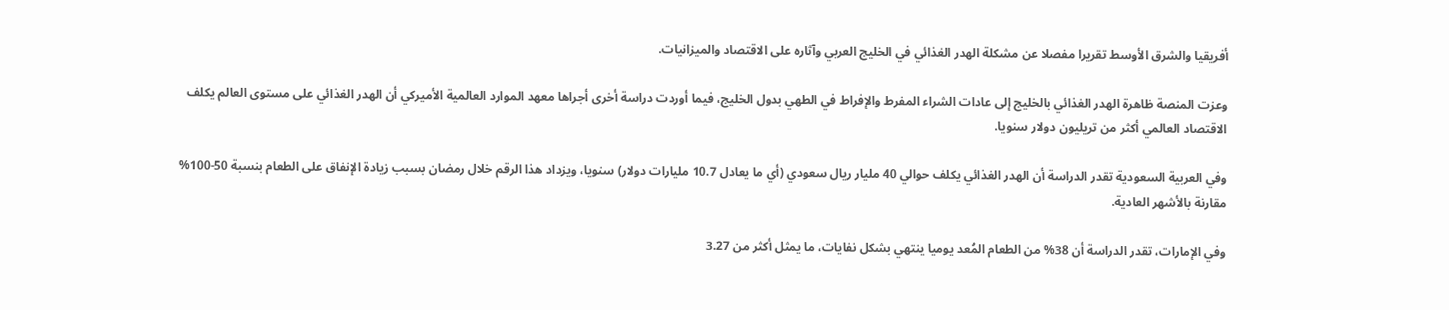أفريقيا والشرق الأوسط تقريرا مفصلا عن مشكلة الهدر الغذائي في الخليج العربي وآثاره على الاقتصاد والميزانيات.

وعزت المنصة ظاهرة الهدر الغذائي بالخليج إلى عادات الشراء المفرط والإفراط في الطهي بدول الخليج، فيما أوردت دراسة أخرى أجراها معهد الموارد العالمية الأميركي أن الهدر الغذائي على مستوى العالم يكلف الاقتصاد العالمي أكثر من تريليون دولار سنويا.

وفي العربية السعودية تقدر الدراسة أن الهدر الغذائي يكلف حوالي 40 مليار ريال سعودي (أي ما يعادل 10.7 مليارات دولار) سنويا، ويزداد هذا الرقم خلال رمضان بسبب زيادة الإنفاق على الطعام بنسبة 50-100% مقارنة بالأشهر العادية.

وفي الإمارات، تقدر الدراسة أن 38% من الطعام المُعد يوميا ينتهي بشكل نفايات، ما يمثل أكثر من 3.27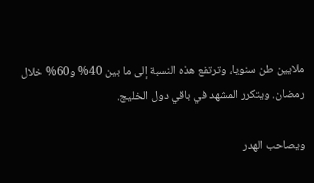ملايين طن سنويا، وترتفع هذه النسبة إلى ما بين 40% و60% خلال رمضان. ويتكرر المشهد في باقي دول الخليج.

ويصاحب الهدر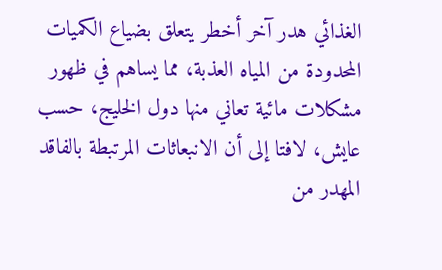الغذائي هدر آخر أخطر يتعلق بضياع الكميات المحدودة من المياه العذبة، مما يساهم في ظهور مشكلات مائية تعاني منها دول الخليج، حسب عايش، لافتا إلى أن الانبعاثات المرتبطة بالفاقد المهدر من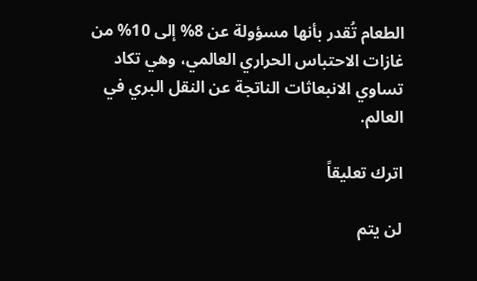الطعام تُقدر بأنها مسؤولة عن 8% إلى 10% من غازات الاحتباس الحراري العالمي، وهي تكاد تساوي الانبعاثات الناتجة عن النقل البري في العالم.

اترك تعليقاً

لن يتم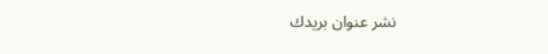نشر عنوان بريدك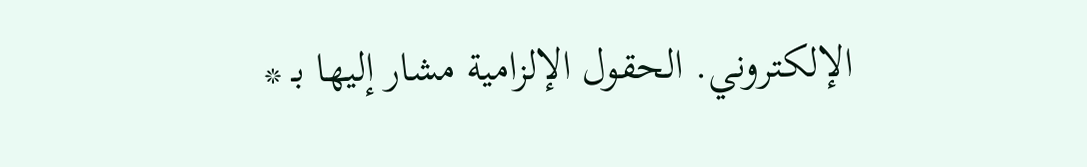الإلكتروني. الحقول الإلزامية مشار إليها بـ *